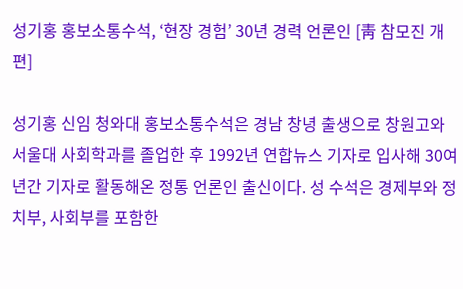성기홍 홍보소통수석, ‘현장 경험’ 30년 경력 언론인 [靑 참모진 개편]

성기홍 신임 청와대 홍보소통수석은 경남 창녕 출생으로 창원고와 서울대 사회학과를 졸업한 후 1992년 연합뉴스 기자로 입사해 30여년간 기자로 활동해온 정통 언론인 출신이다. 성 수석은 경제부와 정치부, 사회부를 포함한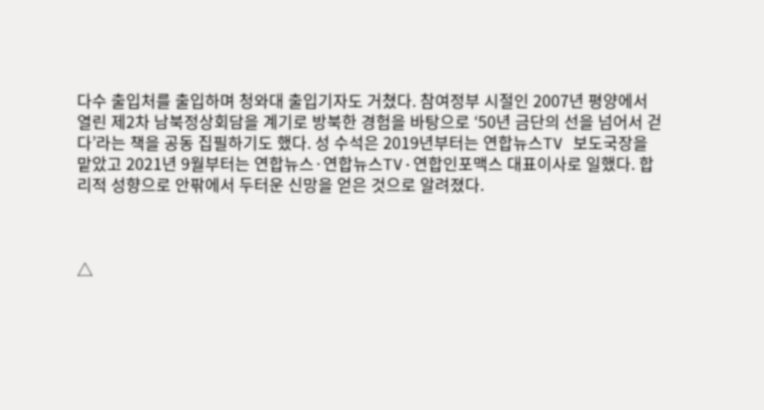다수 출입처를 출입하며 청와대 출입기자도 거쳤다. 참여정부 시절인 2007년 평양에서 열린 제2차 남북정상회담을 계기로 방북한 경험을 바탕으로 ‘50년 금단의 선을 넘어서 걷다’라는 책을 공동 집필하기도 했다. 성 수석은 2019년부터는 연합뉴스TV 보도국장을 맡았고 2021년 9월부터는 연합뉴스·연합뉴스TV·연합인포맥스 대표이사로 일했다. 합리적 성향으로 안팎에서 두터운 신망을 얻은 것으로 알려졌다.



△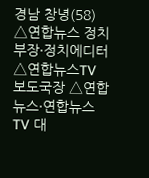경남 창녕(58) △연합뉴스 정치부장·정치에디터 △연합뉴스TV 보도국장 △연합뉴스·연합뉴스TV 대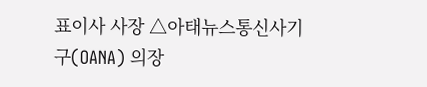표이사 사장 △아태뉴스통신사기구(OANA) 의장